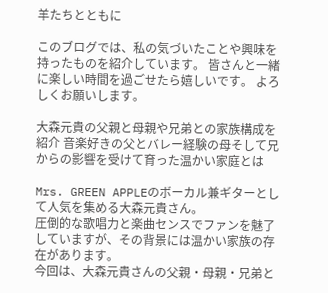羊たちとともに

このブログでは、私の気づいたことや興味を持ったものを紹介しています。 皆さんと一緒に楽しい時間を過ごせたら嬉しいです。 よろしくお願いします。

大森元貴の父親と母親や兄弟との家族構成を紹介 音楽好きの父とバレー経験の母そして兄からの影響を受けて育った温かい家庭とは

Mrs. GREEN APPLEのボーカル兼ギターとして人気を集める大森元貴さん。
圧倒的な歌唱力と楽曲センスでファンを魅了していますが、その背景には温かい家族の存在があります。
今回は、大森元貴さんの父親・母親・兄弟と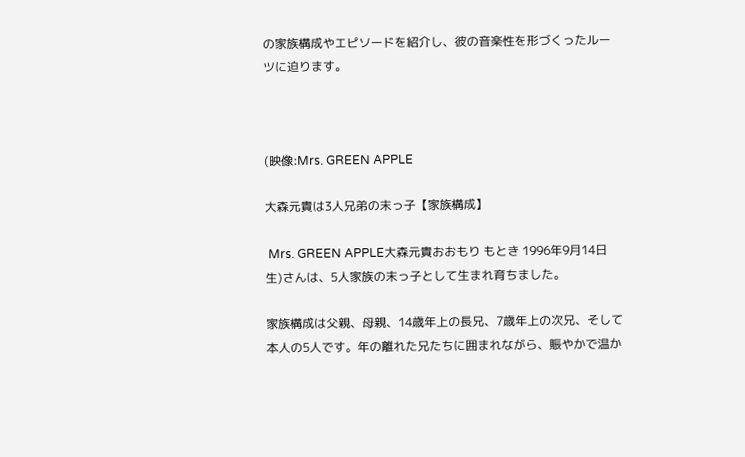の家族構成やエピソードを紹介し、彼の音楽性を形づくったルーツに迫ります。



(映像:Mrs. GREEN APPLE

大森元貴は3人兄弟の末っ子【家族構成】

 Mrs. GREEN APPLE大森元貴おおもり もとき 1996年9月14日生)さんは、5人家族の末っ子として生まれ育ちました。

家族構成は父親、母親、14歳年上の長兄、7歳年上の次兄、そして本人の5人です。年の離れた兄たちに囲まれながら、賑やかで温か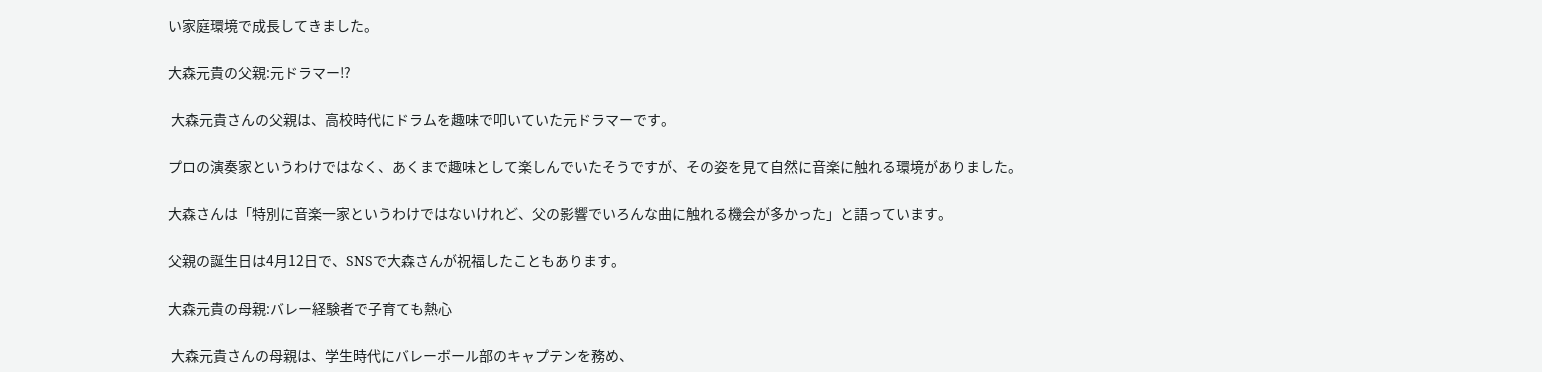い家庭環境で成長してきました。

大森元貴の父親:元ドラマー⁉

 大森元貴さんの父親は、高校時代にドラムを趣味で叩いていた元ドラマーです。

プロの演奏家というわけではなく、あくまで趣味として楽しんでいたそうですが、その姿を見て自然に音楽に触れる環境がありました。

大森さんは「特別に音楽一家というわけではないけれど、父の影響でいろんな曲に触れる機会が多かった」と語っています。

父親の誕生日は4月12日で、SNSで大森さんが祝福したこともあります。

大森元貴の母親:バレー経験者で子育ても熱心

 大森元貴さんの母親は、学生時代にバレーボール部のキャプテンを務め、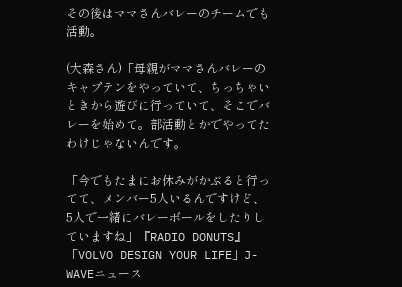その後はママさんバレーのチームでも活動。

(大森さん)「母親がママさんバレーのキャプテンをやっていて、ちっちゃいときから遊びに行っていて、そこでバレーを始めて。部活動とかでやってたわけじゃないんです。

「今でもたまにお休みがかぶると行ってて、メンバー5人いるんですけど、5人で一緒にバレーボールをしたりしていますね」『RADIO DONUTS』「VOLVO DESIGN YOUR LIFE」J-WAVEニュース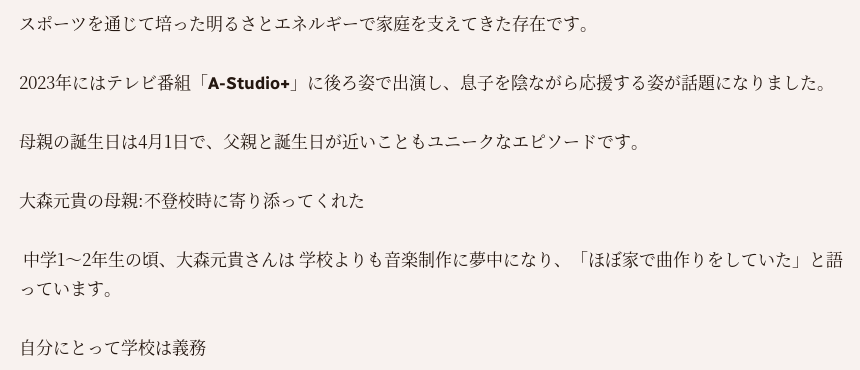スポーツを通じて培った明るさとエネルギーで家庭を支えてきた存在です。

2023年にはテレビ番組「A-Studio+」に後ろ姿で出演し、息子を陰ながら応援する姿が話題になりました。

母親の誕生日は4月1日で、父親と誕生日が近いこともユニークなエピソードです。

大森元貴の母親:不登校時に寄り添ってくれた

 中学1〜2年生の頃、大森元貴さんは 学校よりも音楽制作に夢中になり、「ほぼ家で曲作りをしていた」と語っています。

自分にとって学校は義務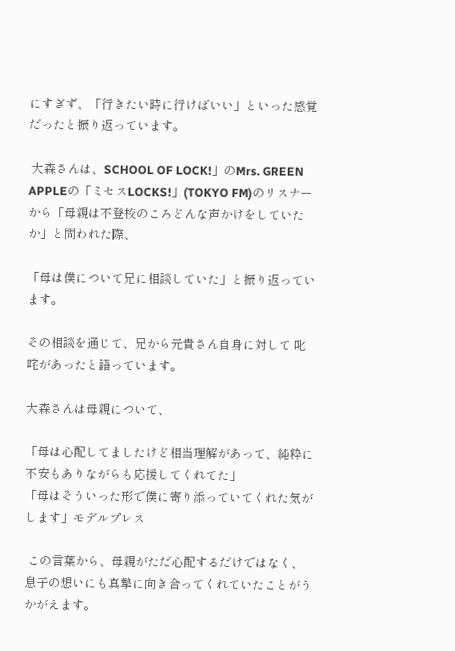にすぎず、「行きたい時に行けばいい」といった感覚だったと振り返っています。

 大森さんは、SCHOOL OF LOCK!」のMrs. GREEN APPLEの「ミセスLOCKS!」(TOKYO FM)のリスナーから「母親は不登校のころどんな声かけをしていたか」と問われた際、

「母は僕について兄に相談していた」と振り返っています。

その相談を通じて、兄から元貴さん自身に対して 叱咤があったと語っています。

大森さんは母親について、

「母は心配してましたけど相当理解があって、純粋に不安もありながらも応援してくれてた」
「母はそういった形で僕に寄り添っていてくれた気がします」モデルプレス

 この言葉から、母親がただ心配するだけではなく、息子の想いにも真摯に向き合ってくれていたことがうかがえます。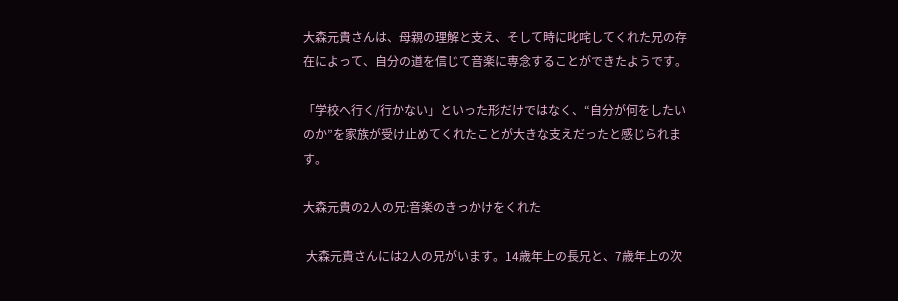大森元貴さんは、母親の理解と支え、そして時に叱咤してくれた兄の存在によって、自分の道を信じて音楽に専念することができたようです。

「学校へ行く/行かない」といった形だけではなく、“自分が何をしたいのか”を家族が受け止めてくれたことが大きな支えだったと感じられます。

大森元貴の2人の兄:音楽のきっかけをくれた

 大森元貴さんには2人の兄がいます。14歳年上の長兄と、7歳年上の次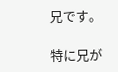兄です。

特に兄が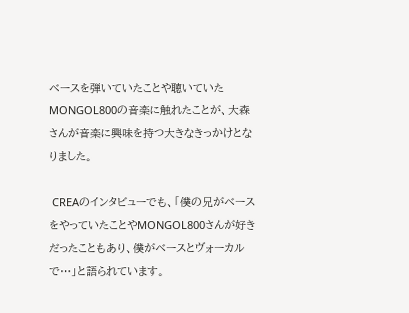ベースを弾いていたことや聴いていたMONGOL800の音楽に触れたことが、大森さんが音楽に興味を持つ大きなきっかけとなりました。

 CREAのインタビューでも、「僕の兄がベースをやっていたことやMONGOL800さんが好きだったこともあり、僕がベースとヴォーカルで…」と語られています。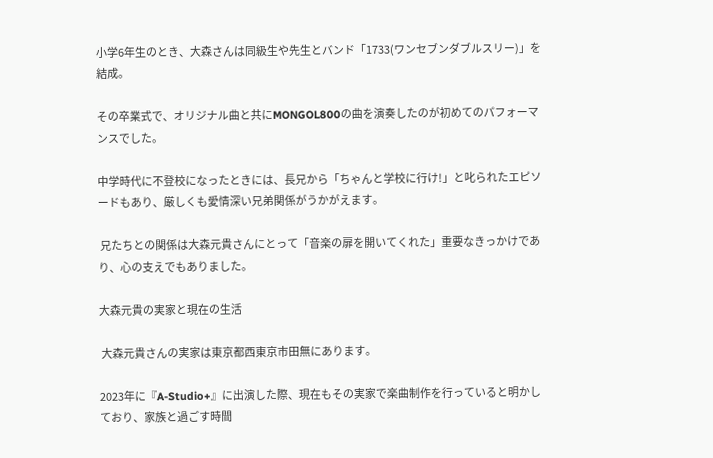小学6年生のとき、大森さんは同級生や先生とバンド「1733(ワンセブンダブルスリー)」を結成。

その卒業式で、オリジナル曲と共にMONGOL800の曲を演奏したのが初めてのパフォーマンスでした。

中学時代に不登校になったときには、長兄から「ちゃんと学校に行け!」と叱られたエピソードもあり、厳しくも愛情深い兄弟関係がうかがえます。

 兄たちとの関係は大森元貴さんにとって「音楽の扉を開いてくれた」重要なきっかけであり、心の支えでもありました。

大森元貴の実家と現在の生活

 大森元貴さんの実家は東京都西東京市田無にあります。

2023年に『A-Studio+』に出演した際、現在もその実家で楽曲制作を行っていると明かしており、家族と過ごす時間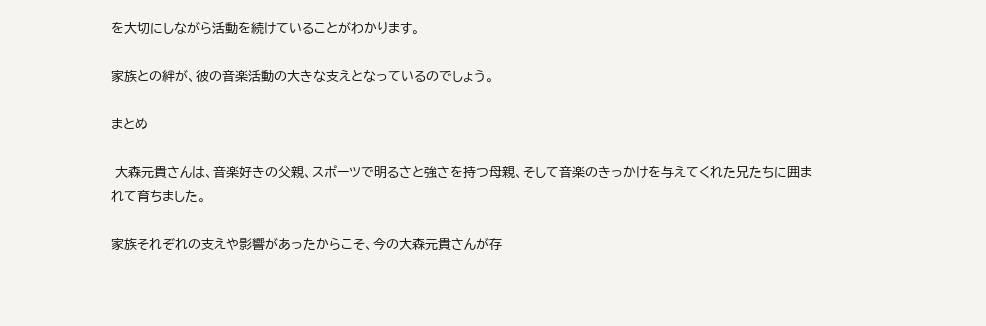を大切にしながら活動を続けていることがわかります。

家族との絆が、彼の音楽活動の大きな支えとなっているのでしょう。

まとめ

 大森元貴さんは、音楽好きの父親、スポーツで明るさと強さを持つ母親、そして音楽のきっかけを与えてくれた兄たちに囲まれて育ちました。

家族それぞれの支えや影響があったからこそ、今の大森元貴さんが存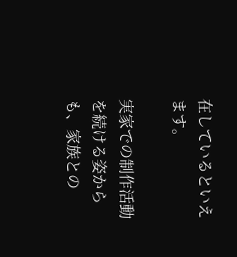在しているといえます。

実家での制作活動を続ける姿からも、家族との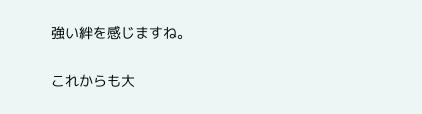強い絆を感じますね。

これからも大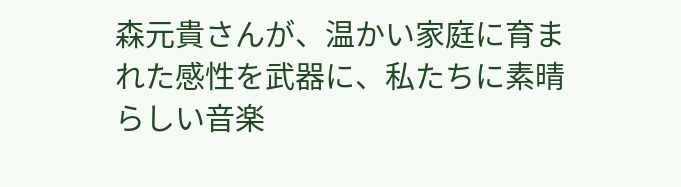森元貴さんが、温かい家庭に育まれた感性を武器に、私たちに素晴らしい音楽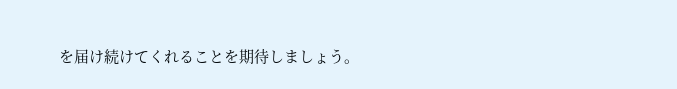を届け続けてくれることを期待しましょう。